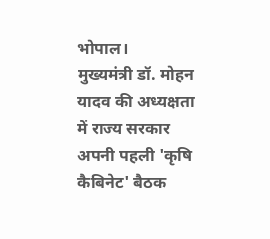भोपाल।
मुख्यमंत्री डॉ. मोहन यादव की अध्यक्षता में राज्य सरकार अपनी पहली 'कृषि कैबिनेट' बैठक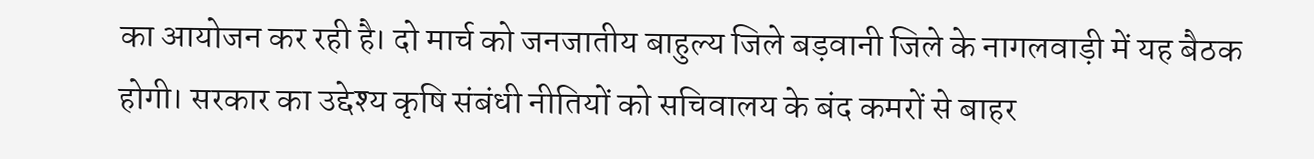का आयोजन कर रही है। दो मार्च को जनजातीय बाहुल्य जिले बड़वानी जिले के नागलवाड़ी में यह बैठक होगी। सरकार का उद्देश्य कृषि संबंधी नीतियों को सचिवालय के बंद कमरों से बाहर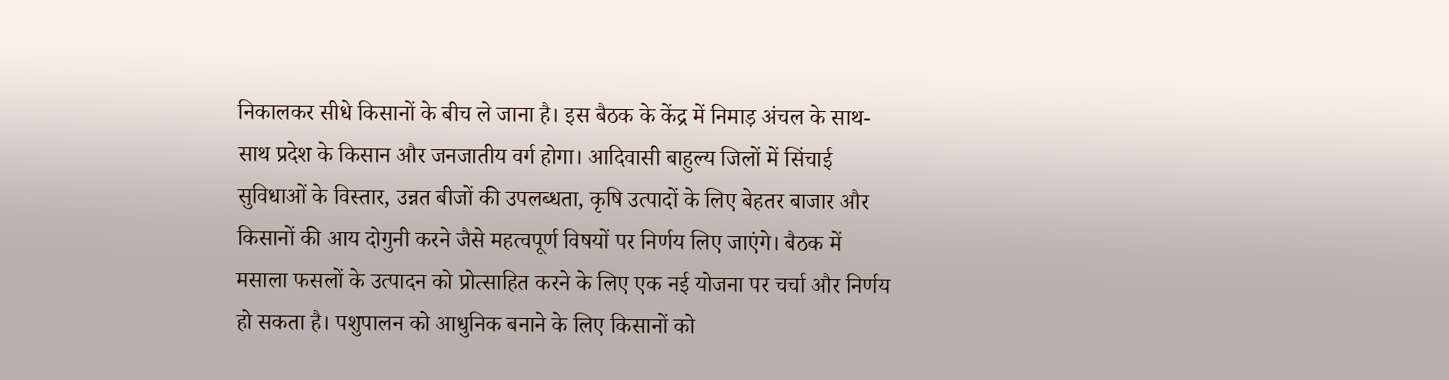निकालकर सीधे किसानों के बीच ले जाना है। इस बैठक के केंद्र में निमाड़ अंचल के साथ-साथ प्रदेश के किसान और जनजातीय वर्ग होगा। आदिवासी बाहुल्य जिलों में सिंचाई सुविधाओं के विस्तार, उन्नत बीजों की उपलब्धता, कृषि उत्पादों के लिए बेहतर बाजार और किसानों की आय दोगुनी करने जैसे महत्वपूर्ण विषयों पर निर्णय लिए जाएंगे। बैठक में मसाला फसलों के उत्पादन को प्रोत्साहित करने के लिए एक नई योजना पर चर्चा और निर्णय हो सकता है। पशुपालन को आधुनिक बनाने के लिए किसानों को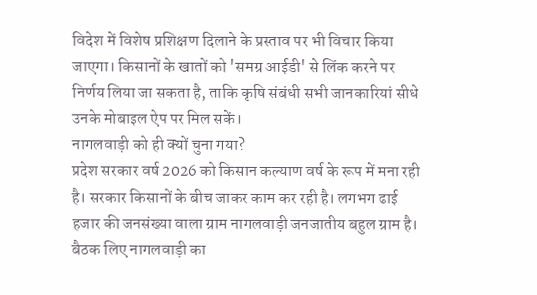विदेश में विशेष प्रशिक्षण दिलाने के प्रस्ताव पर भी विचार किया जाएगा। किसानों के खातों को 'समग्र आईडी' से लिंक करने पर निर्णय लिया जा सकता है, ताकि कृषि संबंधी सभी जानकारियां सीधे उनके मोबाइल ऐप पर मिल सकें।
नागलवाड़ी को ही क्यों चुना गया?
प्रदेश सरकार वर्ष 2026 को किसान कल्याण वर्ष के रूप में मना रही है। सरकार किसानों के बीच जाकर काम कर रही है। लगभग ढाई हजार की जनसंख्या वाला ग्राम नागलवाड़ी जनजातीय बहुल ग्राम है। बैठक लिए नागलवाड़ी का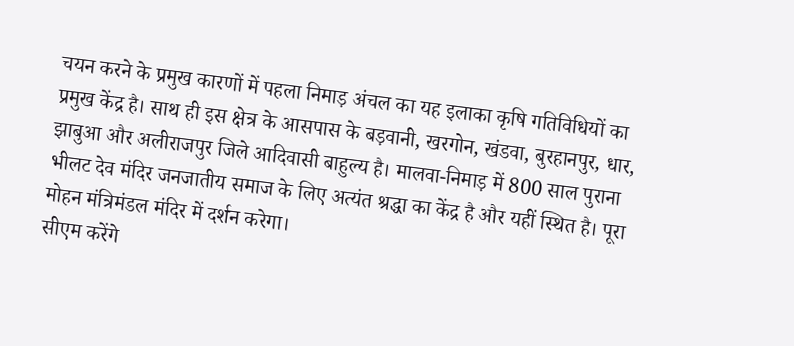चयन करने के प्रमुख कारणों में पहला निमाड़ अंचल का यह इलाका कृषि गतिविधियों का प्रमुख केंद्र है। साथ ही इस क्षेत्र के आसपास के बड़वानी, खरगोन, खंडवा, बुरहानपुर, धार, झाबुआ और अलीराजपुर जिले आदिवासी बाहुल्य है। मालवा-निमाड़ में 800 साल पुराना भीलट देव मंदिर जनजातीय समाज के लिए अत्यंत श्रद्धा का केंद्र है और यहीं स्थित है। पूरा मोहन मंत्रिमंडल मंदिर में दर्शन करेगा।
सीएम करेंगे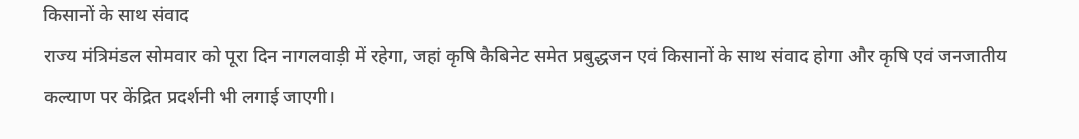किसानों के साथ संवाद
राज्य मंत्रिमंडल सोमवार को पूरा दिन नागलवाड़ी में रहेगा, जहां कृषि कैबिनेट समेत प्रबुद्धजन एवं किसानों के साथ संवाद होगा और कृषि एवं जनजातीय कल्याण पर केंद्रित प्रदर्शनी भी लगाई जाएगी।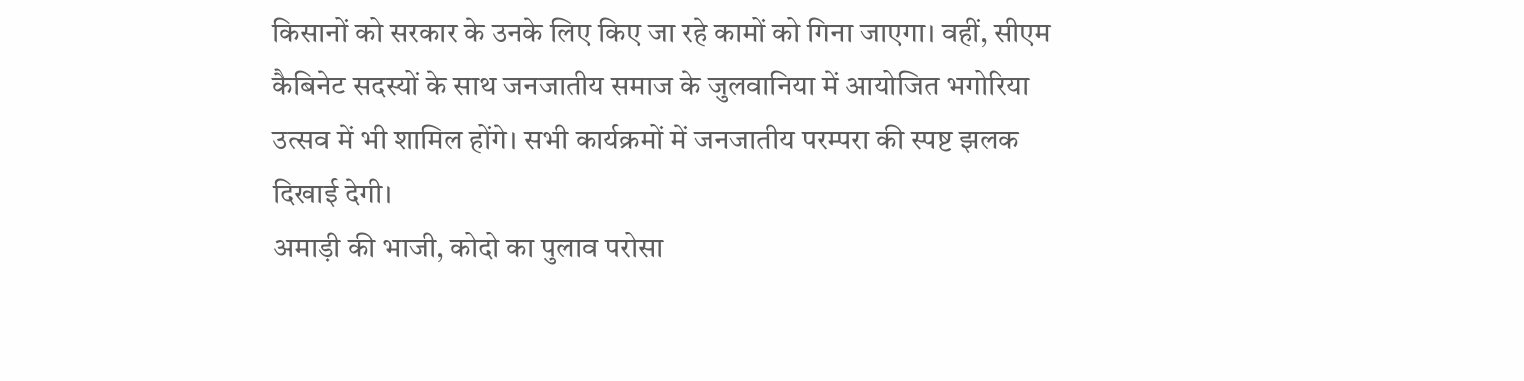किसानों को सरकार के उनके लिए किए जा रहे कामों को गिना जाएगा। वहीं, सीएम कैबिनेट सदस्यों के साथ जनजातीय समाज के जुलवानिया में आयोजित भगोरिया उत्सव में भी शामिल होंगे। सभी कार्यक्रमों में जनजातीय परम्परा की स्पष्ट झलक दिखाई देगी।
अमाड़ी की भाजी, कोदो का पुलाव परोसा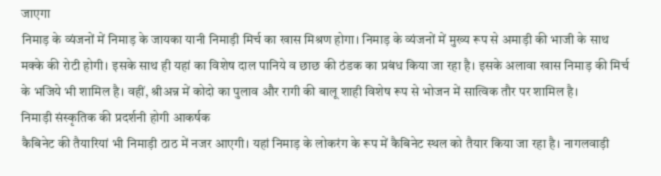जाएगा
निमाड़ के व्यंजनों में निमाड़ के जायका यानी निमाड़ी मिर्च का खास मिश्रण होगा। निमाड़ के व्यंजनों में मुख्य रूप से अमाड़ी की भाजी के साथ मक्के की रोटी होगी। इसके साथ ही यहां का विशेष दाल पानिये व छाछ की ठंडक का प्रबंध किया जा रहा है। इसके अलावा खास निमाड़ की मिर्च के भजिये भी शामिल है। वहीं, श्रीअन्न में कोदो का पुलाव और रागी की बालू शाही विशेष रूप से भोजन में सात्विक तौर पर शामिल है।
निमाड़ी संस्कृतिक की प्रदर्शनी होगी आकर्षक
कैबिनेट की तैयारियां भी निमाड़ी ठाठ में नजर आएगी। यहां निमाड़ के लोकरंग के रूप में कैबिनेट स्थल को तैयार किया जा रहा है। नागलवाड़ी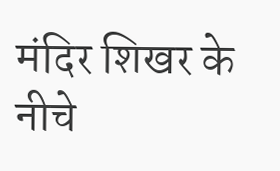मंदिर शिखर के नीचे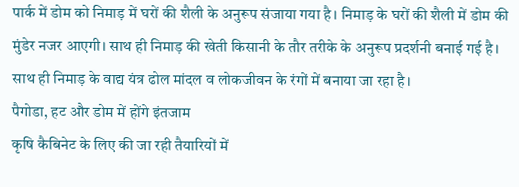पार्क में डोम को निमाड़ में घरों की शैली के अनुरूप संजाया गया है। निमाड़ के घरों की शैली में डोम की मुंडेर नजर आएगी। साथ ही निमाड़ की खेती किसानी के तौर तरीके के अनुरूप प्रदर्शनी बनाई गई है। साथ ही निमाड़ के वाद्य यंत्र ढोल मांदल व लोकजीवन के रंगों में बनाया जा रहा है।
पैगोडा, हट और डोम में होंगे इंतजाम
कृषि कैबिनेट के लिए की जा रही तैयारियों में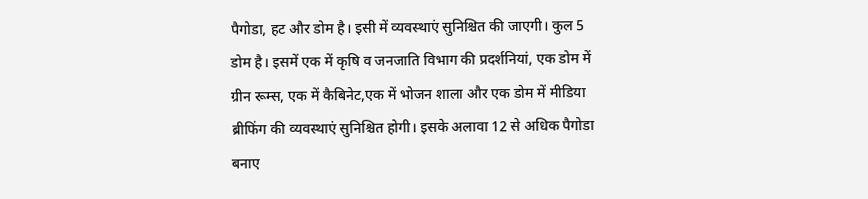पैगोडा, हट और डोम है। इसी में व्यवस्थाएं सुनिश्चित की जाएगी। कुल 5 डोम है। इसमें एक में कृषि व जनजाति विभाग की प्रदर्शनियां, एक डोम में ग्रीन रूम्स, एक में कैबिनेट,एक में भोजन शाला और एक डोम में मीडिया ब्रीफिंग की व्यवस्थाएं सुनिश्चित होगी। इसके अलावा 12 से अधिक पैगोडा बनाए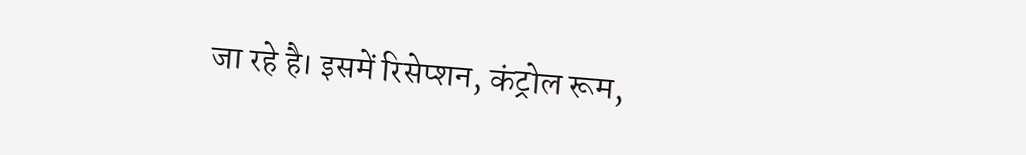जा रहे है। इसमें रिसेप्शन, कंट्रोल रूम,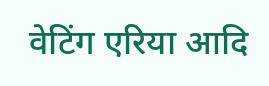वेटिंग एरिया आदि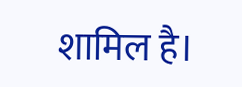शामिल है।